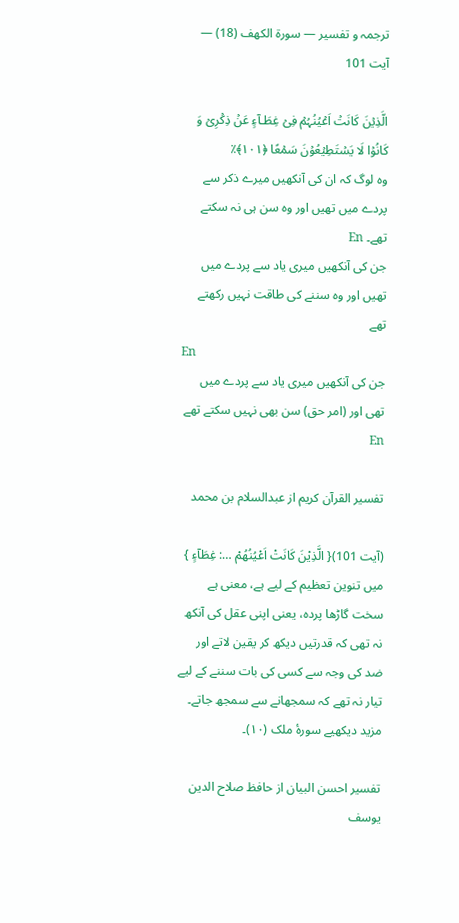ترجمہ و تفسیر — سورۃ الكهف (18) — آیت 101

الَّذِیۡنَ کَانَتۡ اَعۡیُنُہُمۡ فِیۡ غِطَـآءٍ عَنۡ ذِکۡرِیۡ وَ کَانُوۡا لَا یَسۡتَطِیۡعُوۡنَ سَمۡعًا ﴿۱۰۱﴾٪
وہ لوگ کہ ان کی آنکھیں میرے ذکر سے پردے میں تھیں اور وہ سن ہی نہ سکتے تھے۔ En
جن کی آنکھیں میری یاد سے پردے میں تھیں اور وہ سننے کی طاقت نہیں رکھتے تھے
En
جن کی آنکھیں میری یاد سے پردے میں تھی اور (امر حق) سن بھی نہیں سکتے تھے En

تفسیر القرآن کریم از عبدالسلام بن محمد

(آیت 101){ الَّذِيْنَ كَانَتْ اَعْيُنُهُمْ …: غِطَآءٍ } میں تنوین تعظیم کے لیے ہے، معنی ہے سخت گاڑھا پردہ، یعنی اپنی عقل کی آنکھ نہ تھی کہ قدرتیں دیکھ کر یقین لاتے اور ضد کی وجہ سے کسی کی بات سننے کے لیے تیار نہ تھے کہ سمجھانے سے سمجھ جاتے۔ مزید دیکھیے سورۂ ملک (۱۰)۔

تفسیر احسن البیان از حافظ صلاح الدین یوسف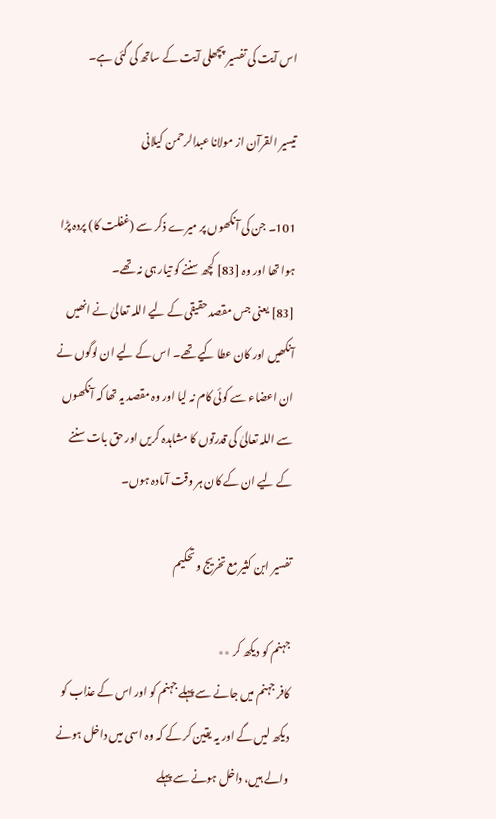اس آیت کی تفسیر پچھلی آیت کے ساتھ کی گئی ہے۔

تيسير القرآن از مولانا عبدالرحمن کیلانی

101۔ جن کی آنکھوں پر میرے ذکر سے (غفلت کا) پردہ پڑا ہوا تھا اور وہ [83] کچھ سننے کو تیار ہی نہ تھے۔
[83] یعنی جس مقصد حقیقی کے لیے اللہ تعالیٰ نے انھیں آنکھیں اور کان عطا کیے تھے۔ اس کے لیے ان لوگوں نے ان اعضاء سے کوئی کام نہ لیا اور وہ مقصد یہ تھا کہ آنکھوں سے اللہ تعالیٰ کی قدرتوں کا مشاہدہ کریں اور حق بات سننے کے لیے ان کے کان ہر وقت آمادہ ہوں۔

تفسیر ابن کثیر مع تخریج و تحکیم

جہنم کو دیکھ کر ٭٭
کافر جہنم میں جانے سے پہلے جہنم کو اور اس کے عذاب کو دیکھ لیں گے اور یہ یقین کر کے کہ وہ اسی میں داخل ہونے والے ہیں، داخل ہونے سے پہلے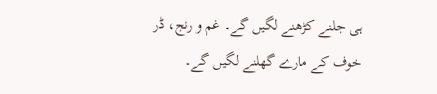ہی جلنے کڑھنے لگیں گے۔ غم و رنج، ڈر خوف کے مارے گھلنے لگیں گے۔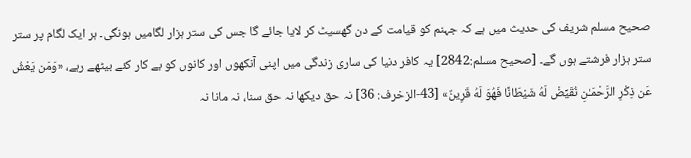صحیح مسلم شریف کی حدیث میں ہے کہ جہنم کو قیامت کے دن گھسیٹ کر لایا جائے گا جس کی ستر ہزار لگامیں ہونگی۔ ہر ایک لگام پر ستر ستر ہزار فرشتے ہوں گے۔ [صحیح مسلم:2842] یہ کافر دنیا کی ساری زندگی میں اپنی آنکھوں اور کانوں کو بے کار کئے بیٹھے رہے، «وَمَن يَعْشُ عَن ذِكْرِ الرَّحْمَـٰنِ نُقَيِّضْ لَهُ شَيْطَانًا فَهُوَ لَهُ قَرِينٌ» [43-الزخرف: 36] نہ حق دیکھا نہ حق سنا، نہ مانا نہ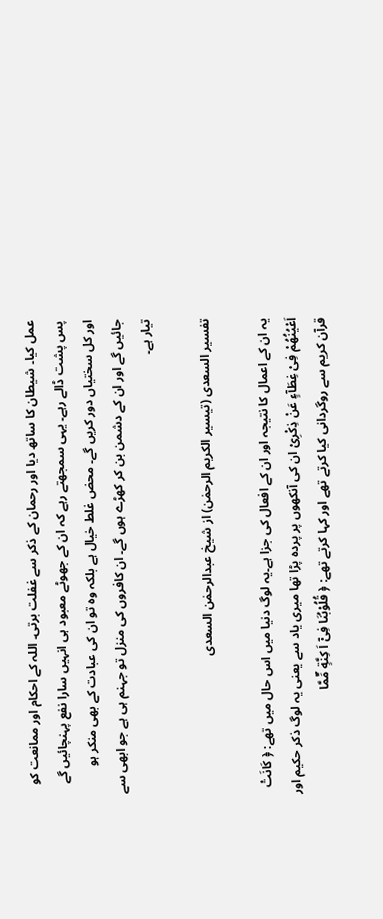عمل کیا۔ شیطان کا ساتھ دیا اور رحمان کے ذکر سے غفلت برتی۔ اللہ کے احکام اور ممانعت کو پس پشت ڈالے رہے۔ یہی سمجھتے رہے کہ ان کے جھوٹے معبود ہی انہیں سارا نفع پہنچائیں گے اور کل سختیاں دور کریں گے۔ محض غلط خیال ہے بلکہ وہ تو ان کی عبادت کے بھی منکر ہو جائیں گے اور ان کے دشمن بن کر کھڑے ہوں گے۔ ان کافروں کی منزل تو جہنم ہی ہے جو ابھی سے تیار ہے۔

تفسیر السعدی (تیسیر الکریم الرحمٰن) از شیخ عبدالرحمٰن السعدی

یہ ان کے اعمال کا نتیجہ اور ان کے افعال کی جزا ہے۔یہ لوگ دنیا میں اس حال میں تھے: ﴿ كَانَتْ اَعْیُنُهُمْ فِیْ غِطَآءٍ عَنْ ذِكْرِیْ ان کی آنکھوں پر پردہ پڑا تھا میری یاد سے یعنی یہ لوگ ذکر حکیم اور قرآن کریم سے روگردانی کیا کرتے تھے اور کہا کرتے تھے: ﴿ قُلُوْبُنَا فِیْۤ اَ كِنَّةٍ مِّؔمَّا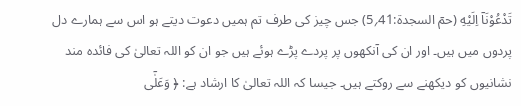تَدْعُوْنَاۤ اِلَیْهِ (حمٓ السجدۃ:41؍5) جس چیز کی طرف تم ہمیں دعوت دیتے ہو اس سے ہمارے دل پردوں میں ہیں۔ اور ان کی آنکھوں پر پردے پڑے ہوئے ہیں جو ان کو اللہ تعالیٰ کی فائدہ مند نشانیوں کو دیکھنے سے روکتے ہیں۔ جیسا کہ اللہ تعالیٰ کا ارشاد ہے: ﴿ وَعَلٰۤى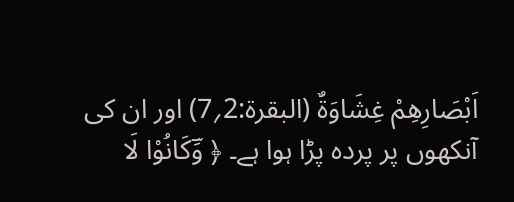اَبْصَارِهِمْ غِشَاوَةٌ (البقرۃ:2؍7) اور ان کی آنکھوں پر پردہ پڑا ہوا ہے۔ ﴿ وَؔكَانُوْا لَا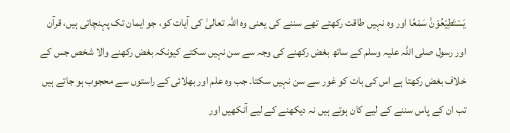یَسْتَطِیْعُوْنَ۠ سَمْعًا اور وہ نہیں طاقت رکھتے تھے سننے کی یعنی وہ اللہ تعالیٰ کی آیات کو، جو ایمان تک پہنچاتی ہیں، قرآن اور رسول صلی اللہ علیہ وسلم کے ساتھ بغض رکھنے کی وجہ سے سن نہیں سکتے کیونکہ بغض رکھنے والا شخص جس کے خلاف بغض رکھتا ہے اس کی بات کو غور سے سن نہیں سکتا۔ جب وہ علم اور بھلائی کے راستوں سے محجوب ہو جاتے ہیں تب ان کے پاس سننے کے لیے کان ہوتے ہیں نہ دیکھنے کے لیے آنکھیں اور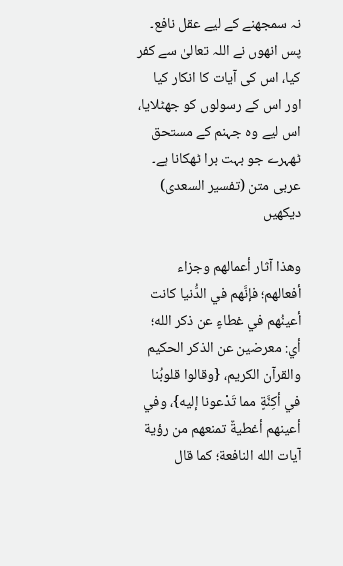نہ سمجھنے کے لیے عقل نافع۔ پس انھوں نے اللہ تعالیٰ سے کفر کیا، اس کی آیات کا انکار کیا اور اس کے رسولوں کو جھٹلایا، اس لیے وہ جہنم کے مستحق ٹھہرے جو بہت برا ٹھکانا ہے۔
عربی متن (تفسیر السعدی) دیکھیں

وهذا آثار أعمالهم وجزاء أفعالهم؛ فإنَّهم في الدُّنيا كانت أعينُهم في غطاءٍ عن ذكر الله؛ أي: معرضين عن الذكر الحكيم والقرآن الكريم، {وقالوا قلوبُنا في أكِنَّةٍ مما تَدْعونا إليه}، وفي أعينهم أغطيةٌ تمنعهم من رؤية آيات الله النافعة؛ كما قال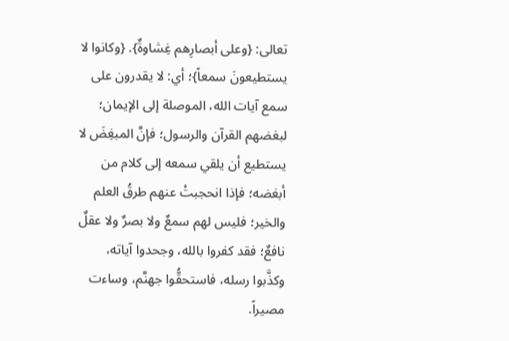تعالى: {وعلى أبصارِهم غِشاوةٌ}. {وكانوا لا يستطيعونَ سمعاً}؛ أي: لا يقدرون على سمع آيات الله، الموصلة إلى الإيمان؛ لبغضهم القرآن والرسول؛ فإنَّ المبغِضَ لا يستطيع أن يلقي سمعه إلى كلام من أبغضه؛ فإذا انحجبتْ عنهم طرقُ العلم والخير؛ فليس لهم سمعٌ ولا بصرٌ ولا عقلٌ نافعٌ؛ فقد كفروا بالله، وجحدوا آياته، وكذَّبوا رسله، فاستحقُّوا جهنَّم، وساءت مصيراً.